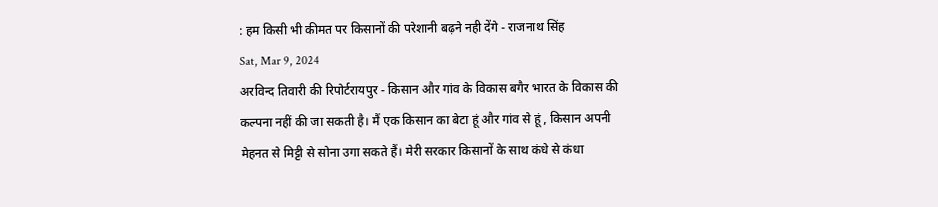: हम किसी भी कीमत पर किसानों की परेशानी बढ़ने नही देंगे - राजनाथ सिंह
Sat, Mar 9, 2024
अरविन्द तिवारी की रिपोर्टरायपुर - किसान और गांव के विकास बगैर भारत के विकास की कल्पना नहीं की जा सकती है। मैं एक किसान का बेटा हूं और गांव से हूं , किसान अपनी मेहनत से मिट्टी से सोना उगा सकते हैं। मेरी सरकार किसानों के साथ कंधे से कंधा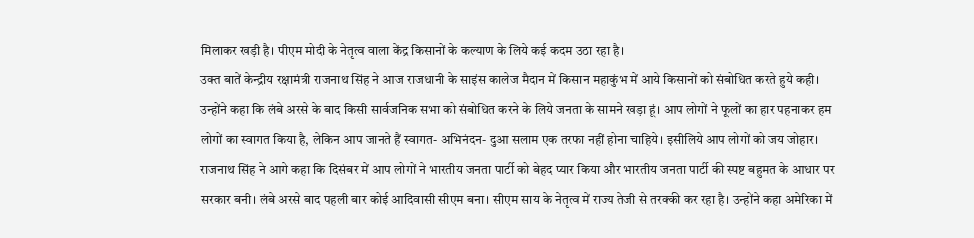मिलाकर खड़ी है। पीएम मोदी के नेतृत्व वाला केंद्र किसानों के कल्याण के लिये कई कदम उठा रहा है।
उक्त बातें केन्द्रीय रक्षामंत्री राजनाथ सिंह ने आज राजधानी के साइंस कालेज मैदान में किसान महाकुंभ में आये किसानों को संबोधित करते हुये कही। उन्होंने कहा कि लंबे अरसे के बाद किसी सार्वजनिक सभा को संबोधित करने के लिये जनता के सामने खड़ा हूं। आप लोगों ने फूलों का हार पहनाकर हम लोगों का स्वागत किया है, लेकिन आप जानते हैं स्वागत- अभिनंदन- दुआ सलाम एक तरफा नहीं होना चाहिये। इसीलिये आप लोगों को जय जोहार। राजनाथ सिंह ने आगे कहा कि दिसंबर में आप लोगों ने भारतीय जनता पार्टी को बेहद प्यार किया और भारतीय जनता पार्टी की स्पष्ट बहुमत के आधार पर सरकार बनी। लंबे अरसे बाद पहली बार कोई आदिवासी सीएम बना। सीएम साय के नेतृत्व में राज्य तेजी से तरक्की कर रहा है। उन्होंने कहा अमेरिका में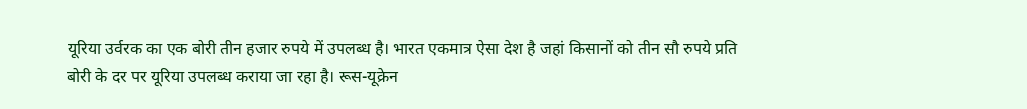यूरिया उर्वरक का एक बोरी तीन हजार रुपये में उपलब्ध है। भारत एकमात्र ऐसा देश है जहां किसानों को तीन सौ रुपये प्रति बोरी के दर पर यूरिया उपलब्ध कराया जा रहा है। रूस-यूक्रेन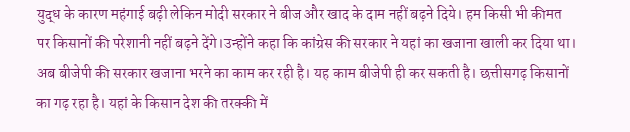युद्ध के कारण महंगाई बढ़ी लेकिन मोदी सरकार ने बीज और खाद के दाम नहीं बढ़ने दिये। हम किसी भी कीमत पर किसानों की परेशानी नहीं बढ़ने देंगे।उन्होंने कहा कि कांग्रेस की सरकार ने यहां का खजाना खाली कर दिया था। अब बीजेपी की सरकार खजाना भरने का काम कर रही है। यह काम बीजेपी ही कर सकती है। छत्तीसगढ़ किसानों का गढ़ रहा है। यहां के किसान देश की तरक्की में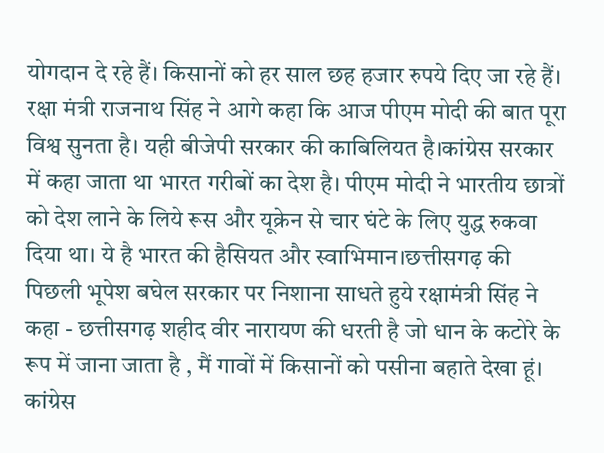योगदान दे रहे हैं। किसानों को हर साल छह हजार रुपये दिए जा रहे हैं। रक्षा मंत्री राजनाथ सिंह ने आगे कहा कि आज पीएम मोदी की बात पूरा विश्व सुनता है। यही बीजेपी सरकार की काबिलियत है।कांग्रेस सरकार में कहा जाता था भारत गरीबों का देश है। पीएम मोदी ने भारतीय छात्रों को देश लाने के लिये रूस और यूक्रेन से चार घंटे के लिए युद्ध रुकवा दिया था। ये है भारत की हैसियत और स्वाभिमान।छत्तीसगढ़ की पिछली भूपेश बघेल सरकार पर निशाना साधते हुये रक्षामंत्री सिंह ने कहा - छत्तीसगढ़ शहीद वीर नारायण की धरती है जो धान के कटोरे के रूप में जाना जाता है , मैं गावों में किसानों को पसीना बहाते देखा हूं। कांग्रेस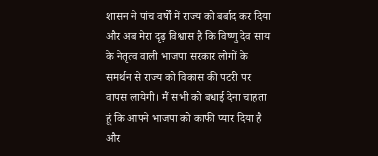शासन ने पांच वर्षों में राज्य को बर्बाद कर दिया और अब मेरा दृढ़ विश्वास है कि विष्णु देव साय के नेतृत्व वाली भाजपा सरकार लोगों के समर्थन से राज्य को विकास की पटरी पर वापस लायेगी। मैं सभी को बधाई देना चाहता हूं कि आपने भाजपा को काफी प्यार दिया है और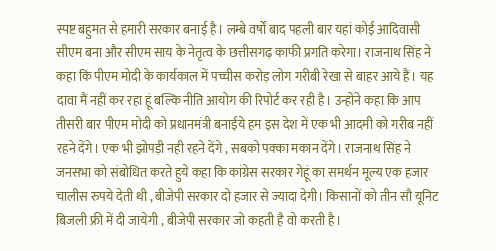स्पष्ट बहुमत से हमारी सरकार बनाई है। लम्बे वर्षों बाद पहली बार यहां कोई आदिवासी सीएम बना और सीएम साय के नेतृत्व के छत्तीसगढ़ काफी प्रगति करेगा। राजनाथ सिंह ने कहा कि पीएम मोदी के कार्यकाल में पच्चीस करोड़ लोग गरीबी रेखा से बाहर आये हैं। यह दावा मैं नहीं कर रहा हूं बल्कि नीति आयोग की रिपोर्ट कर रही है। उन्होंने कहा कि आप तीसरी बार पीएम मोदी को प्रधानमंत्री बनाईये हम इस देश में एक भी आदमी को गरीब नहीं रहने देंगे। एक भी झोपड़ी नही रहने देंगे , सबको पक्का मकान देंगे। राजनाथ सिंह ने जनसभा को संबोधित करते हुये कहा कि कांग्रेस सरकार गेहूं का समर्थन मूल्य एक हजार चालीस रुपये देती थी , बीजेपी सरकार दो हजार से ज्यादा देगी। किसानों को तीन सौ यूनिट बिजली फ्री में दी जायेगी , बीजेपी सरकार जो कहती है वो करती है।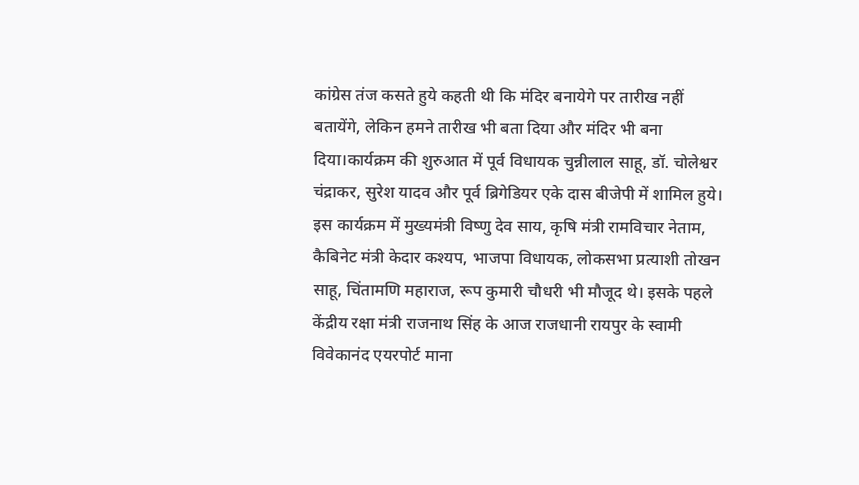कांग्रेस तंज कसते हुये कहती थी कि मंदिर बनायेगे पर तारीख नहीं बतायेंगे, लेकिन हमने तारीख भी बता दिया और मंदिर भी बना दिया।कार्यक्रम की शुरुआत में पूर्व विधायक चुन्नीलाल साहू, डॉ. चोलेश्वर चंद्राकर, सुरेश यादव और पूर्व ब्रिगेडियर एके दास बीजेपी में शामिल हुये। इस कार्यक्रम में मुख्यमंत्री विष्णु देव साय, कृषि मंत्री रामविचार नेताम, कैबिनेट मंत्री केदार कश्यप, भाजपा विधायक, लोकसभा प्रत्याशी तोखन साहू, चिंतामणि महाराज, रूप कुमारी चौधरी भी मौजूद थे। इसके पहले केंद्रीय रक्षा मंत्री राजनाथ सिंह के आज राजधानी रायपुर के स्वामी विवेकानंद एयरपोर्ट माना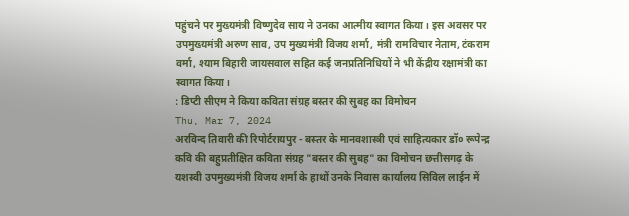पहुंचने पर मुख्यमंत्री विष्णुदेव साय ने उनका आत्मीय स्वागत किया। इस अवसर पर उपमुख्यमंत्री अरुण साव, उप मुख्यमंत्री विजय शर्मा, मंत्री रामविचार नेताम, टंकराम वर्मा, श्याम बिहारी जायसवाल सहित कई जनप्रतिनिधियों ने भी केंद्रीय रक्षामंत्री का स्वागत किया।
: डिप्टी सीएम ने किया कविता संग्रह बस्तर की सुबह का विमोचन
Thu, Mar 7, 2024
अरविन्द तिवारी की रिपोर्टरायपुर - बस्तर के मानवशास्त्री एवं साहित्यकार डॉ० रूपेन्द्र कवि की बहुप्रतीक्षित कविता संग्रह "बस्तर की सुबह" का विमोचन छत्तीसगढ़ के यशस्वी उपमुख्यमंत्री विजय शर्मा के हाथों उनके निवास कार्यालय सिविल लाईन में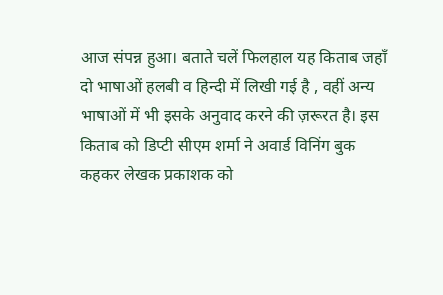आज संपन्न हुआ। बताते चलें फिलहाल यह किताब जहाँ दो भाषाओं हलबी व हिन्दी में लिखी गई है , वहीं अन्य भाषाओं में भी इसके अनुवाद करने की ज़रूरत है। इस किताब को डिप्टी सीएम शर्मा ने अवार्ड विनिंग बुक कहकर लेखक प्रकाशक को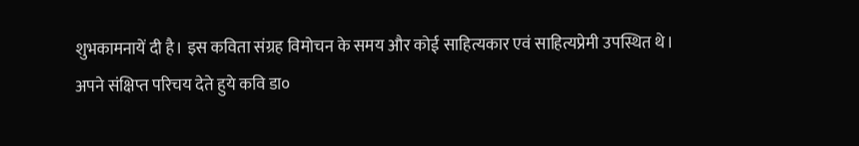शुभकामनायें दी है। इस कविता संग्रह विमोचन के समय और कोई साहित्यकार एवं साहित्यप्रेमी उपस्थित थे।
अपने संक्षिप्त परिचय देते हुये कवि डा०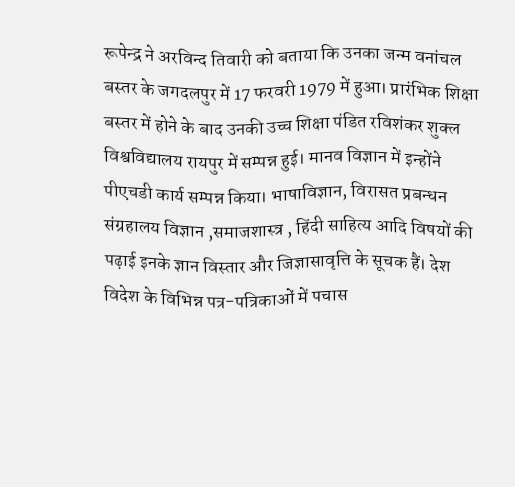रूपेन्द्र ने अरविन्द तिवारी को बताया कि उनका जन्म वनांचल बस्तर के जगदलपुर में 17 फरवरी 1979 में हुआ। प्रारंभिक शिक्षा बस्तर में होने के बाद उनकी उच्च शिक्षा पंडित रविशंकर शुक्ल विश्वविद्यालय रायपुर में सम्पन्न हुई। मानव विज्ञान में इन्होंने पीएचडी कार्य सम्पन्न किया। भाषाविज्ञान, विरासत प्रबन्धन संग्रहालय विज्ञान ,समाजशास्त्र , हिंदी साहित्य आदि विषयों की पढ़ाई इनके ज्ञान विस्तार और जिज्ञासावृत्ति के सूचक हैं। देश विदेश के विभिन्न पत्र-पत्रिकाओं में पचास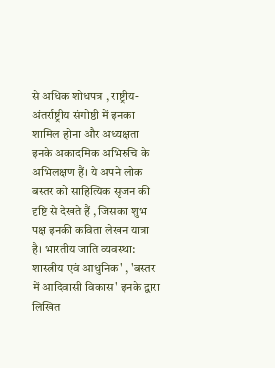से अधिक शोधपत्र , राष्ट्रीय-अंतर्राष्ट्रीय संगोष्ठी में इनका शामिल होना और अध्यक्षता इनके अकादमिक अभिरुचि के अभिलक्षण हैं। ये अपने लोक बस्तर को साहित्यिक सृजन की दृष्टि से देखते हैं , जिसका शुभ पक्ष इनकी कविता लेखन यात्रा है। भारतीय जाति व्यवस्था: शास्त्रीय एवं आधुनिक' , 'बस्तर में आदिवासी विकास' इनके द्वारा लिखित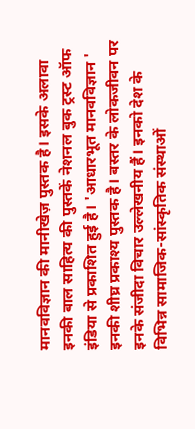मानवविज्ञान की मानीखेज़ पुस्तक है। इसके अलावा इनकी बाल साहित्य की पुस्तकें नेशनल बुक ट्रस्ट ऑफ इंडिया से प्रकाशित हुई है। 'आधारभूत मानवविज्ञान ' इनकी शीघ्र प्रकाश्य पुस्तक है। बस्तर के लोकजीवन पर इनके संजीदा विचार उल्लेखनीय हैं। इनको देश के विभिन्न सामाजिक-सांस्कृतिक संस्थाओं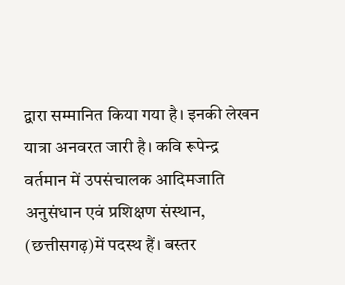द्वारा सम्मानित किया गया है। इनकी लेखन यात्रा अनवरत जारी है। कवि रूपेन्द्र वर्तमान में उपसंचालक आदिमजाति अनुसंधान एवं प्रशिक्षण संस्थान, (छत्तीसगढ़)में पदस्थ हैं। बस्तर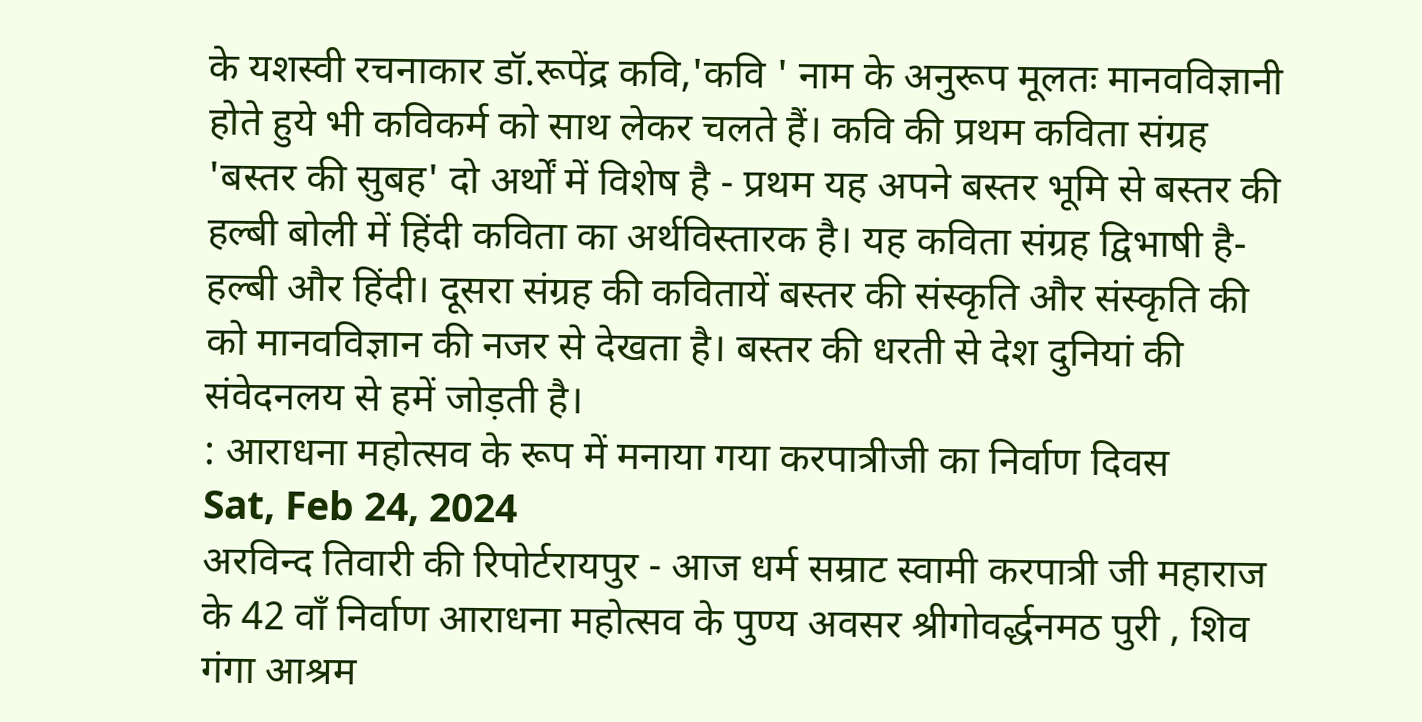के यशस्वी रचनाकार डॉ.रूपेंद्र कवि,'कवि ' नाम के अनुरूप मूलतः मानवविज्ञानी होते हुये भी कविकर्म को साथ लेकर चलते हैं। कवि की प्रथम कविता संग्रह 'बस्तर की सुबह' दो अर्थों में विशेष है - प्रथम यह अपने बस्तर भूमि से बस्तर की हल्बी बोली में हिंदी कविता का अर्थविस्तारक है। यह कविता संग्रह द्विभाषी है-हल्बी और हिंदी। दूसरा संग्रह की कवितायें बस्तर की संस्कृति और संस्कृति की को मानवविज्ञान की नजर से देखता है। बस्तर की धरती से देश दुनियां की संवेदनलय से हमें जोड़ती है।
: आराधना महोत्सव के रूप में मनाया गया करपात्रीजी का निर्वाण दिवस
Sat, Feb 24, 2024
अरविन्द तिवारी की रिपोर्टरायपुर - आज धर्म सम्राट स्वामी करपात्री जी महाराज के 42 वॉं निर्वाण आराधना महोत्सव के पुण्य अवसर श्रीगोवर्द्धनमठ पुरी , शिव गंगा आश्रम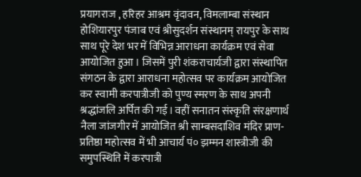प्रयागराज , हरिहर आश्रम वृंदावन, विमलाम्बा संस्थान होशियारपुर पंजाब एवं श्रीसुदर्शन संस्थानम् रायपुर के साथ साथ पूरे देश भर में विभिन्न आराधना कार्यक्रम एवं सेवा आयोजित हुआ। जिसमें पुरी शंकराचार्यजी द्वारा संस्थापित संगठन के द्वारा आराधना महोत्सव पर कार्यक्रम आयोजित कर स्वामी करपात्रीजी को पुण्य स्मरण के साथ अपनी श्रद्धांजलि अर्पित की गई। वहीं सनातन संस्कृति संरक्षणार्थ नैला जांजगीर में आयोजित श्री साम्बसदाशिव मंदिर प्राण-प्रतिष्ठा महोत्सव में भी आचार्य पं० झम्मन शास्त्रीजी की समुपस्थिति में करपात्री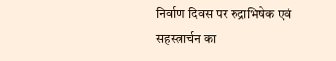निर्वाण दिवस पर रुद्राभिषेक एवं सहस्त्रार्चन का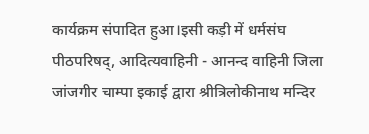कार्यक्रम संपादित हुआ।इसी कड़ी में धर्मसंघ पीठपरिषद्, आदित्यवाहिनी - आनन्द वाहिनी जिला जांजगीर चाम्पा इकाई द्वारा श्रीत्रिलोकीनाथ मन्दिर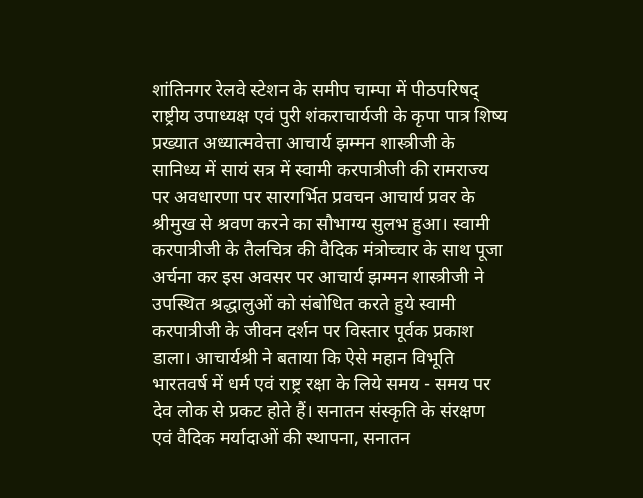शांतिनगर रेलवे स्टेशन के समीप चाम्पा में पीठपरिषद् राष्ट्रीय उपाध्यक्ष एवं पुरी शंकराचार्यजी के कृपा पात्र शिष्य प्रख्यात अध्यात्मवेत्ता आचार्य झम्मन शास्त्रीजी के सानिध्य में सायं सत्र में स्वामी करपात्रीजी की रामराज्य पर अवधारणा पर सारगर्भित प्रवचन आचार्य प्रवर के श्रीमुख से श्रवण करने का सौभाग्य सुलभ हुआ। स्वामी करपात्रीजी के तैलचित्र की वैदिक मंत्रोच्चार के साथ पूजा अर्चना कर इस अवसर पर आचार्य झम्मन शास्त्रीजी ने उपस्थित श्रद्धालुओं को संबोधित करते हुये स्वामी करपात्रीजी के जीवन दर्शन पर विस्तार पूर्वक प्रकाश डाला। आचार्यश्री ने बताया कि ऐसे महान विभूति भारतवर्ष में धर्म एवं राष्ट्र रक्षा के लिये समय - समय पर देव लोक से प्रकट होते हैं। सनातन संस्कृति के संरक्षण एवं वैदिक मर्यादाओं की स्थापना, सनातन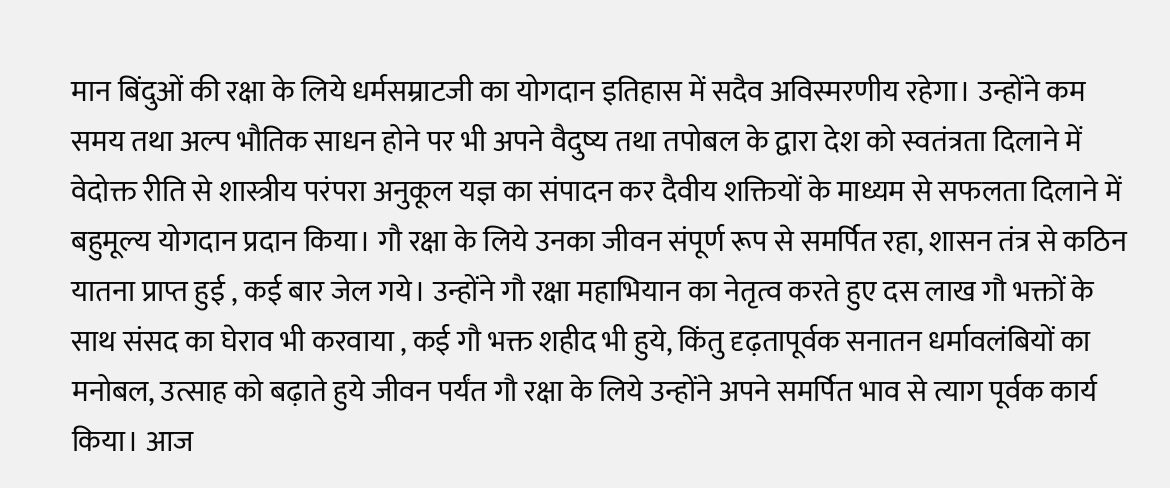मान बिंदुओं की रक्षा के लिये धर्मसम्राटजी का योगदान इतिहास में सदैव अविस्मरणीय रहेगा। उन्होंने कम समय तथा अल्प भौतिक साधन होने पर भी अपने वैदुष्य तथा तपोबल के द्वारा देश को स्वतंत्रता दिलाने में वेदोक्त रीति से शास्त्रीय परंपरा अनुकूल यज्ञ का संपादन कर दैवीय शक्तियों के माध्यम से सफलता दिलाने में बहुमूल्य योगदान प्रदान किया। गौ रक्षा के लिये उनका जीवन संपूर्ण रूप से समर्पित रहा, शासन तंत्र से कठिन यातना प्राप्त हुई , कई बार जेल गये। उन्होंने गौ रक्षा महाभियान का नेतृत्व करते हुए दस लाख गौ भक्तों के साथ संसद का घेराव भी करवाया , कई गौ भक्त शहीद भी हुये, किंतु दृढ़तापूर्वक सनातन धर्मावलंबियों का मनोबल, उत्साह को बढ़ाते हुये जीवन पर्यंत गौ रक्षा के लिये उन्होंने अपने समर्पित भाव से त्याग पूर्वक कार्य किया। आज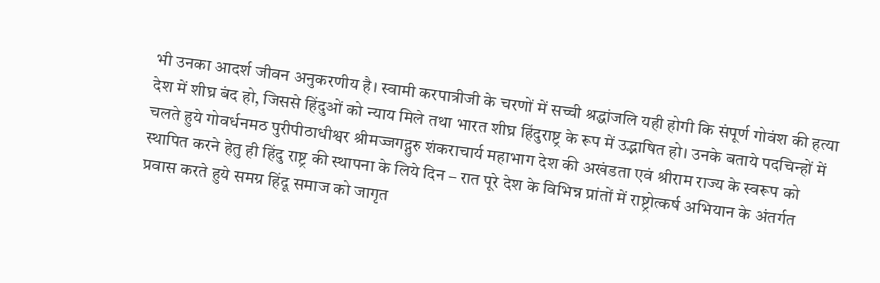भी उनका आदर्श जीवन अनुकरणीय है। स्वामी करपात्रीजी के चरणों में सच्ची श्रद्धांजलि यही होगी कि संपूर्ण गोवंश की हत्या देश में शीघ्र बंद हो, जिससे हिंदुओं को न्याय मिले तथा भारत शीघ्र हिंदुराष्ट्र के रूप में उद्भाषित हो। उनके बताये पदचिन्हों में चलते हुये गोवर्धनमठ पुरीपीठाधीश्वर श्रीमज्जगद्गुरु शंकराचार्य महाभाग देश की अखंडता एवं श्रीराम राज्य के स्वरूप को स्थापित करने हेतु ही हिंदु राष्ट्र की स्थापना के लिये दिन – रात पूरे देश के विभिन्न प्रांतों में राष्ट्रोत्कर्ष अभियान के अंतर्गत प्रवास करते हुये समग्र हिंदू समाज को जागृत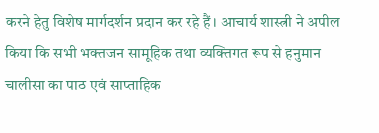करने हेतु विशेष मार्गदर्शन प्रदान कर रहे हैं। आचार्य शास्त्री ने अपील किया कि सभी भक्तजन सामूहिक तथा व्यक्तिगत रूप से हनुमान चालीसा का पाठ एवं साप्ताहिक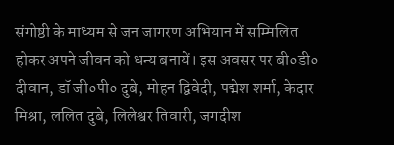संगोष्ठी के माध्यम से जन जागरण अभियान में सम्मिलित होकर अपने जीवन को धन्य बनायें। इस अवसर पर बी०डी० दीवान, डॉ जी०पी० दुबे, मोहन द्विवेदी, पद्मेश शर्मा, केदार मिश्रा, ललित दुबे, लिलेश्वर तिवारी, जगदीश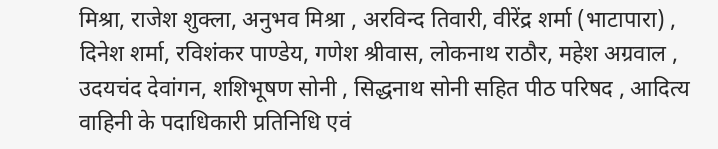मिश्रा, राजेश शुक्ला, अनुभव मिश्रा , अरविन्द तिवारी, वीरेंद्र शर्मा (भाटापारा) , दिनेश शर्मा, रविशंकर पाण्डेय, गणेश श्रीवास, लोकनाथ राठौर, महेश अग्रवाल , उदयचंद देवांगन, शशिभूषण सोनी , सिद्धनाथ सोनी सहित पीठ परिषद , आदित्य वाहिनी के पदाधिकारी प्रतिनिधि एवं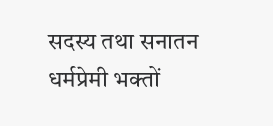सदस्य तथा सनातन धर्मप्रेमी भक्तों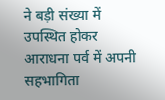ने बड़ी संख्या में उपस्थित होकर आराधना पर्व में अपनी सहभागिता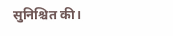सुनिश्चित की।